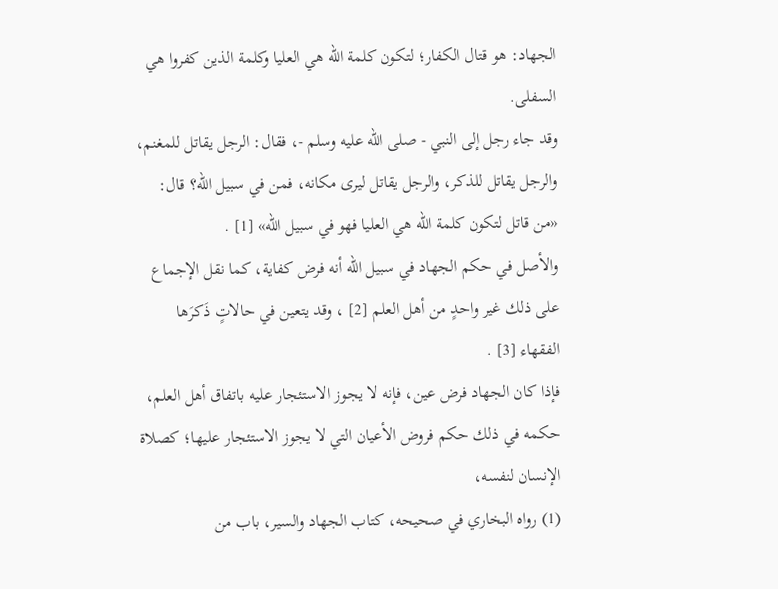الجهاد: هو قتال الكفار؛ لتكون كلمة الله هي العليا وكلمة الذين كفروا هي السفلى.
وقد جاء رجل إلى النبي - صلى الله عليه وسلم -، فقال: الرجل يقاتل للمغنم، والرجل يقاتل للذكر، والرجل يقاتل ليرى مكانه، فمن في سبيل الله؟ قال: «من قاتل لتكون كلمة الله هي العليا فهو في سبيل الله» [1] .
والأصل في حكم الجهاد في سبيل الله أنه فرض كفاية، كما نقل الإجماع على ذلك غير واحدٍ من أهل العلم [2] ، وقد يتعين في حالاتٍ ذَكرَها الفقهاء [3] .
فإذا كان الجهاد فرض عين، فإنه لا يجوز الاستئجار عليه باتفاق أهل العلم، حكمه في ذلك حكم فروض الأعيان التي لا يجوز الاستئجار عليها؛ كصلاة الإنسان لنفسه،
(1) رواه البخاري في صحيحه، كتاب الجهاد والسير، باب من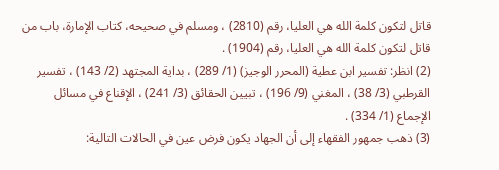قاتل لتكون كلمة الله هي العليا، رقم (2810) ، ومسلم في صحيحه، كتاب الإمارة، باب من قاتل لتكون كلمة الله هي العليا، رقم (1904) .
(2) انظر: تفسير ابن عطية (المحرر الوجيز) (1/ 289) ، بداية المجتهد (2/ 143) ، تفسير القرطبي (3/ 38) ، المغني (9/ 196) ، تبيين الحقائق (3/ 241) ، الإقناع في مسائل الإجماع (1/ 334) .
(3) ذهب جمهور الفقهاء إلى أن الجهاد يكون فرض عين في الحالات التالية: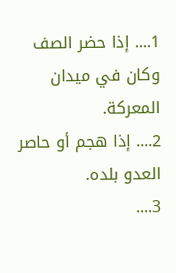1.... إذا حضر الصف وكان في ميدان المعركة.
2.... إذا هجم أو حاصر العدو بلده.
3....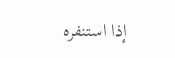إذا استنفره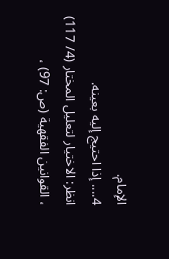الإمام.
4.... إذا احتيج إليه بعينه.
انظر: الاختيار لتعليل المختار (4/ 117) ، القوانين الفقهية (ص: 97) ،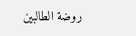روضة الطالبين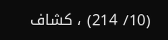(10/ 214) ، كشاف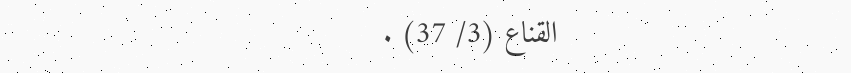القناع (3/ 37) .